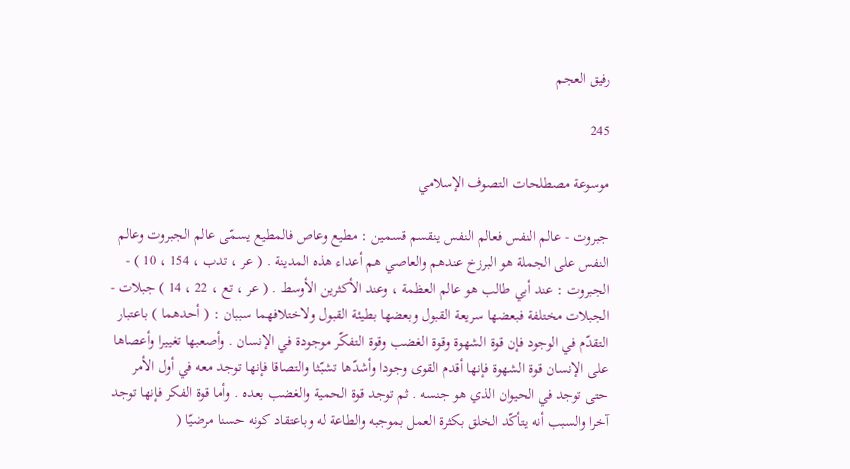رفيق العجم

245

موسوعة مصطلحات التصوف الإسلامي

جبروت - عالم النفس فعالم النفس ينقسم قسمين : مطيع وعاص فالمطيع يسمّى عالم الجبروت وعالم النفس على الجملة هو البرزخ عندهم والعاصي هم أعداء هذه المدينة . ( عر ، تدب ، 154 ، 10 ) - الجبروت : عند أبي طالب هو عالم العظمة ، وعند الأكثرين الأوسط . ( عر ، تع ، 22 ، 14 ) جبلات - الجبلات مختلفة فبعضها سريعة القبول وبعضها بطيئة القبول ولاختلافهما سببان : ( أحدهما ) باعتبار التقدّم في الوجود فإن قوة الشهوة وقوة الغضب وقوة التفكّر موجودة في الإنسان . وأصعبها تغييرا وأعصاها على الإنسان قوة الشهوة فإنها أقدم القوى وجودا وأشدّها تشبّثا والتصاقا فإنها توجد معه في أول الأمر حتى توجد في الحيوان الذي هو جنسه . ثم توجد قوة الحمية والغضب بعده . وأما قوة الفكر فإنها توجد آخرا والسبب أنه يتأكّد الخلق بكثرة العمل بموجبه والطاعة له وباعتقاد كونه حسنا مرضيّا (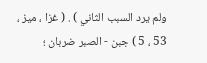ولم يرد السبب الثاني ) . ( غزا ، ميز ، 53 ، 5 ) جبن - الصبر ضربان ؛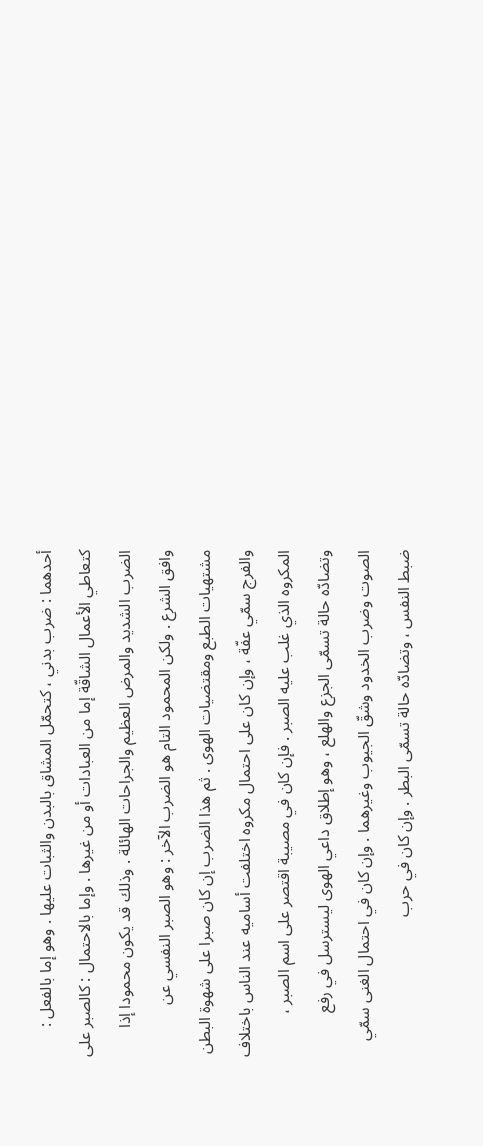أحدهما : ضرب بدني ، كتحمّل المشاق بالبدن والثبات عليها . وهو إما بالفعل : كتعاطي الأعمال الشاقّة إما من العبادات أو من غيرها . وإما بالاحتمال : كالصبر على الضرب الشديد والمرض العظيم والجراحات الهائلة . وذلك قد يكون محمودا إذا وافق الشرع . ولكن المحمود التام هو الضرب الآخر : وهو الصبر النفسي عن مشتهيات الطبع ومقتضيات الهوى . ثم هذا الضرب إن كان صبرا على شهوة البطن والفرج سمّي عفّة ، وإن كان على احتمال مكروه اختلفت أساميه عند الناس باختلاف المكروه الذي غلب عليه الصبر . فإن كان في مصيبة اقتصر على اسم الصبر ، وتضادّه حالة تسمّى الجزع والهلع ، وهو إطلاق داعي الهوى ليسترسل في رفع الصوت وضرب الخدود وشقّ الجيوب وغيرهما . وإن كان في احتمال الغنى سمّي ضبط النفس ، وتضادّه حالة تسمّى البطر . وإن كان في حرب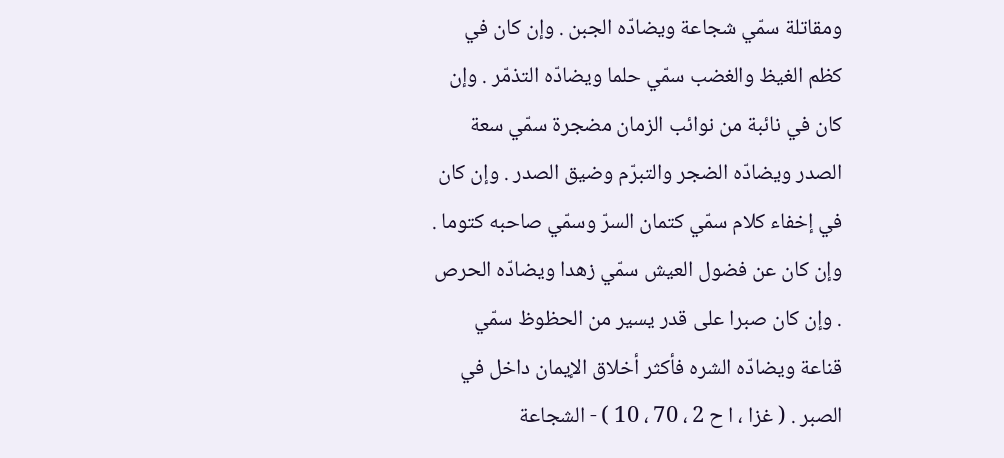ومقاتلة سمّي شجاعة ويضادّه الجبن . وإن كان في كظم الغيظ والغضب سمّي حلما ويضادّه التذمّر . وإن كان في نائبة من نوائب الزمان مضجرة سمّي سعة الصدر ويضادّه الضجر والتبرّم وضيق الصدر . وإن كان في إخفاء كلام سمّي كتمان السرّ وسمّي صاحبه كتوما . وإن كان عن فضول العيش سمّي زهدا ويضادّه الحرص . وإن كان صبرا على قدر يسير من الحظوظ سمّي قناعة ويضادّه الشره فأكثر أخلاق الإيمان داخل في الصبر . ( غزا ، ا ح 2 ، 70 ، 10 ) - الشجاعة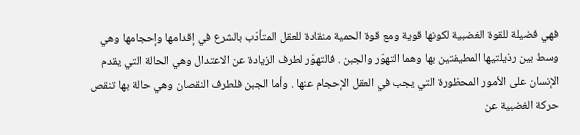فهي فضيلة للقوة الغضبية لكونها قوية ومع قوة الحمية منقادة للعقل المتأدّب بالشرع في إقدامها وإحجامها وهي وسط بين رذيلتيها المطيفتين بها وهما التهوّر والجبن . فالتهوّر لطرف الزيادة عن الاعتدال وهي الحالة التي يقدم الإنسان على الأمور المحظورة التي يجب في العقل الإحجام عنها . وأما الجبن فلطرف النقصان وهي حالة بها تنقص حركة الغضبية عن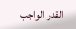القدر الواجب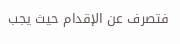فتصرف عن الإقدام حيث يجب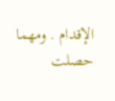الإقدام . ومهما حصلت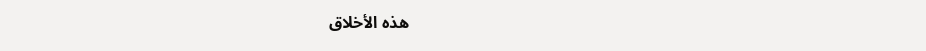هذه الأخلاق